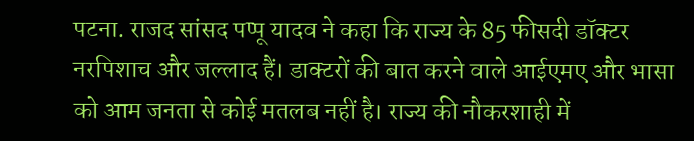पटना. राजद सांसद पप्पू यादव ने कहा कि राज्य के 85 फीसदी डॉक्टर नरपिशाच और जल्लाद हैं। डाक्टरों की बात करने वाले आईएमए और भासा को आम जनता से कोई मतलब नहीं है। राज्य की नौकरशाही में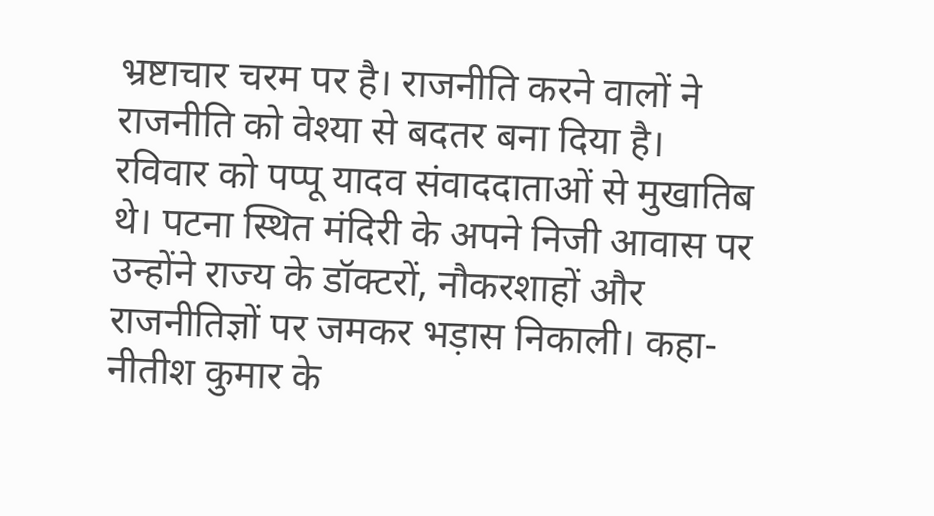भ्रष्टाचार चरम पर है। राजनीति करने वालों ने राजनीति को वेश्या से बदतर बना दिया है।
रविवार को पप्पू यादव संवाददाताओं से मुखातिब थे। पटना स्थित मंदिरी के अपने निजी आवास पर उन्होंने राज्य के डॉक्टरों, नौकरशाहों और राजनीतिज्ञों पर जमकर भड़ास निकाली। कहा- नीतीश कुमार के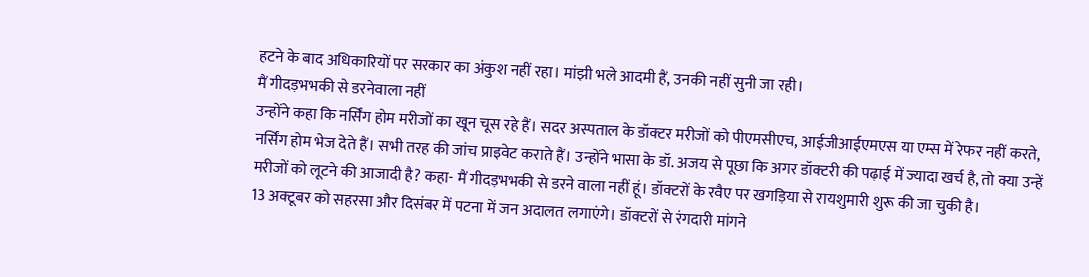हटने के बाद अधिकारियों पर सरकार का अंकुश नहीं रहा। मांझी भले आदमी हैं, उनकी नहीं सुनी जा रही।
मैं गीदड़भभकी से डरनेवाला नहीं
उन्होंने कहा कि नर्सिंग होम मरीजों का खून चूस रहे हैं। सदर अस्पताल के डॉक्टर मरीजों को पीएमसीएच, आईजीआईएमएस या एम्स में रेफर नहीं करते, नर्सिंग होम भेज देते हैं। सभी तरह की जांच प्राइवेट कराते हैं। उन्होंने भासा के डॉ. अजय से पूछा कि अगर डॉक्टरी की पढ़ाई में ज्यादा खर्च है, तो क्या उन्हें मरीजों को लूटने की आजादी है? कहा- मैं गीदड़भभकी से डरने वाला नहीं हूं। डॉक्टरों के रवैए पर खगड़िया से रायशुमारी शुरू की जा चुकी है।
13 अक्टूबर को सहरसा और दिसंबर में पटना में जन अदालत लगाएंगे। डॉक्टरों से रंगदारी मांगने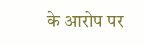के आरोप पर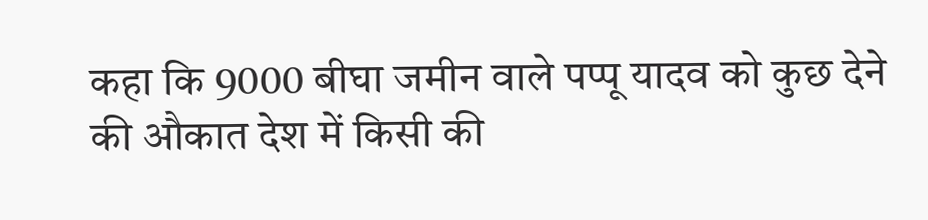कहा कि 9000 बीघा जमीन वाले पप्पू यादव को कुछ देने की औकात देश में किसी की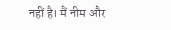नहीं है। मैं नीम और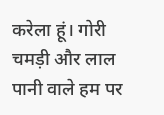करेला हूं। गोरी चमड़ी और लाल पानी वाले हम पर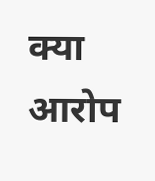क्या आरोप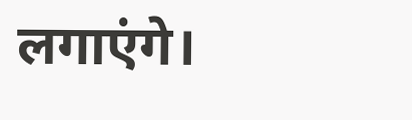लगाएंगे।